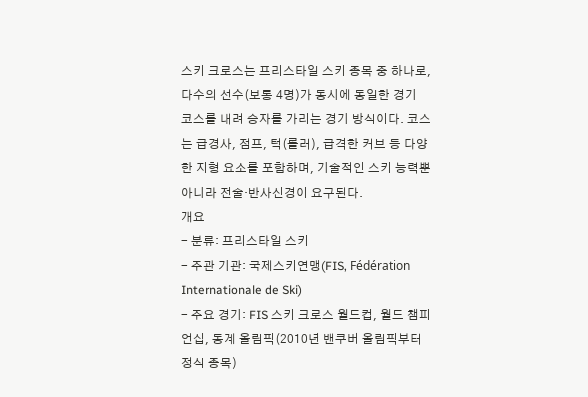스키 크로스는 프리스타일 스키 종목 중 하나로, 다수의 선수(보통 4명)가 동시에 동일한 경기 코스를 내려 승자를 가리는 경기 방식이다. 코스는 급경사, 점프, 턱(롤러), 급격한 커브 등 다양한 지형 요소를 포함하며, 기술적인 스키 능력뿐 아니라 전술·반사신경이 요구된다.
개요
- 분류: 프리스타일 스키
- 주관 기관: 국제스키연맹(FIS, Fédération Internationale de Ski)
- 주요 경기: FIS 스키 크로스 월드컵, 월드 챔피언십, 동계 올림픽(2010년 밴쿠버 올림픽부터 정식 종목)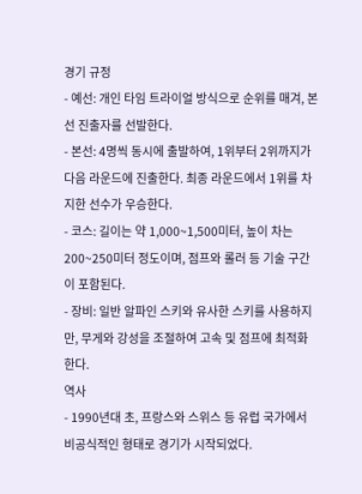경기 규정
- 예선: 개인 타임 트라이얼 방식으로 순위를 매겨, 본선 진출자를 선발한다.
- 본선: 4명씩 동시에 출발하여, 1위부터 2위까지가 다음 라운드에 진출한다. 최종 라운드에서 1위를 차지한 선수가 우승한다.
- 코스: 길이는 약 1,000~1,500미터, 높이 차는 200~250미터 정도이며, 점프와 롤러 등 기술 구간이 포함된다.
- 장비: 일반 알파인 스키와 유사한 스키를 사용하지만, 무게와 강성을 조절하여 고속 및 점프에 최적화한다.
역사
- 1990년대 초, 프랑스와 스위스 등 유럽 국가에서 비공식적인 형태로 경기가 시작되었다.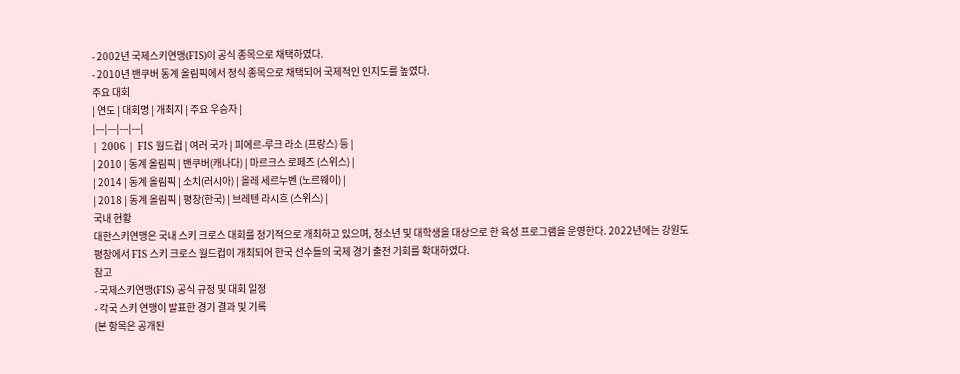- 2002년 국제스키연맹(FIS)이 공식 종목으로 채택하였다.
- 2010년 밴쿠버 동계 올림픽에서 정식 종목으로 채택되어 국제적인 인지도를 높였다.
주요 대회
| 연도 | 대회명 | 개최지 | 주요 우승자 |
|---|---|---|---|
| 2006 | FIS 월드컵 | 여러 국가 | 피에르-루크 라소 (프랑스) 등 |
| 2010 | 동계 올림픽 | 밴쿠버(캐나다) | 마르크스 로페즈 (스위스) |
| 2014 | 동계 올림픽 | 소치(러시아) | 올레 세르누벤 (노르웨이) |
| 2018 | 동계 올림픽 | 평창(한국) | 브레텐 라시흐 (스위스) |
국내 현황
대한스키연맹은 국내 스키 크로스 대회를 정기적으로 개최하고 있으며, 청소년 및 대학생을 대상으로 한 육성 프로그램을 운영한다. 2022년에는 강원도 평창에서 FIS 스키 크로스 월드컵이 개최되어 한국 선수들의 국제 경기 출전 기회를 확대하였다.
참고
- 국제스키연맹(FIS) 공식 규정 및 대회 일정
- 각국 스키 연맹이 발표한 경기 결과 및 기록
(본 항목은 공개된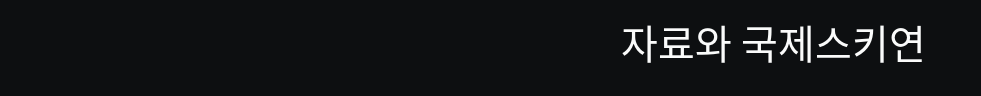자료와 국제스키연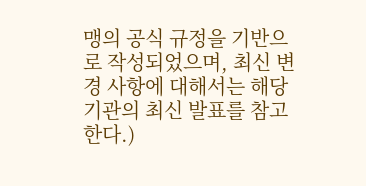맹의 공식 규정을 기반으로 작성되었으며, 최신 변경 사항에 대해서는 해당 기관의 최신 발표를 참고한다.)